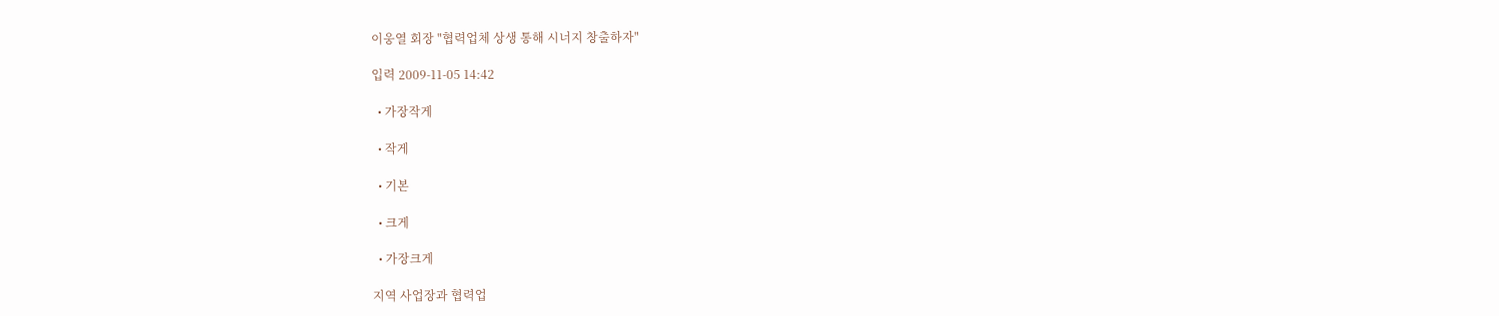이웅열 회장 "협력업체 상생 통해 시너지 창출하자"

입력 2009-11-05 14:42

  • 가장작게

  • 작게

  • 기본

  • 크게

  • 가장크게

지역 사업장과 협력업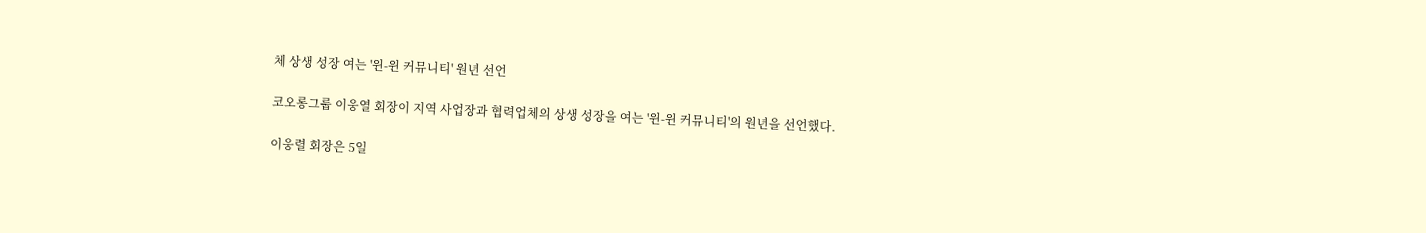체 상생 성장 여는 '윈-윈 커뮤니티' 원년 선언

코오롱그룹 이웅열 회장이 지역 사업장과 협력업체의 상생 성장을 여는 '윈-윈 커뮤니티'의 원년을 선언했다.

이웅렬 회장은 5일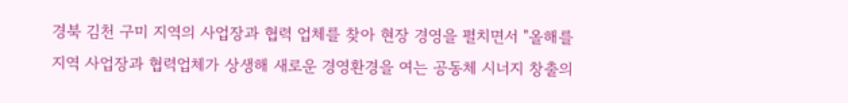경북 김천 구미 지역의 사업장과 협력 업체를 찾아 현장 경영을 펼치면서 "올해를 지역 사업장과 협력업체가 상생해 새로운 경영환경을 여는 공동체 시너지 창출의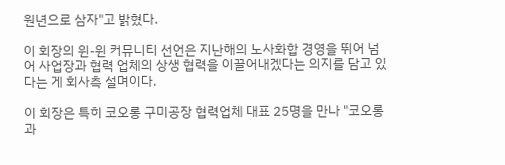원년으로 삼자"고 밝혔다.

이 회장의 윈-윈 커뮤니티 선언은 지난해의 노사화합 경영을 뛰어 넘어 사업장과 협력 업체의 상생 협력을 이끌어내겠다는 의지를 담고 있다는 게 회사측 설며이다.

이 회장은 특히 코오롱 구미공장 협력업체 대표 25명을 만나 "코오롱과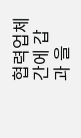협력업체 간에 갑과 을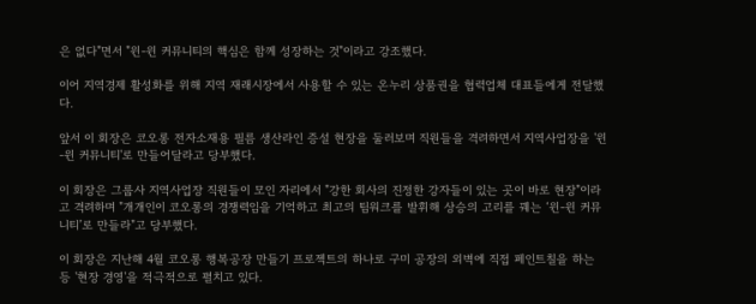은 없다"면서 "윈-윈 커뮤니티의 핵심은 함께 성장하는 것"이라고 강조했다.

이어 지역경제 활성화를 위해 지역 재래시장에서 사용할 수 있는 온누리 상품권을 협력업체 대표들에게 전달했다.

앞서 이 회장은 코오롱 전자소재용 필름 생산라인 증설 현장을 둘러보며 직원들을 격려하면서 지역사업장을 '윈-윈 커뮤니티'로 만들어달라고 당부했다.

이 회장은 그룹사 지역사업장 직원들이 모인 자리에서 "강한 회사의 진정한 강자들이 있는 곳이 바로 현장"이라고 격려하며 "개개인이 코오롱의 경쟁력임을 기억하고 최고의 팀워크를 발휘해 상승의 고리를 꿰는 ‘윈-윈 커뮤니티’로 만들라"고 당부했다.

이 회장은 지난해 4월 코오롱 행복공장 만들기 프로젝트의 하나로 구미 공장의 외벽에 직접 페인트칠을 하는 등 '현장 경영'을 적극적으로 펼치고 있다.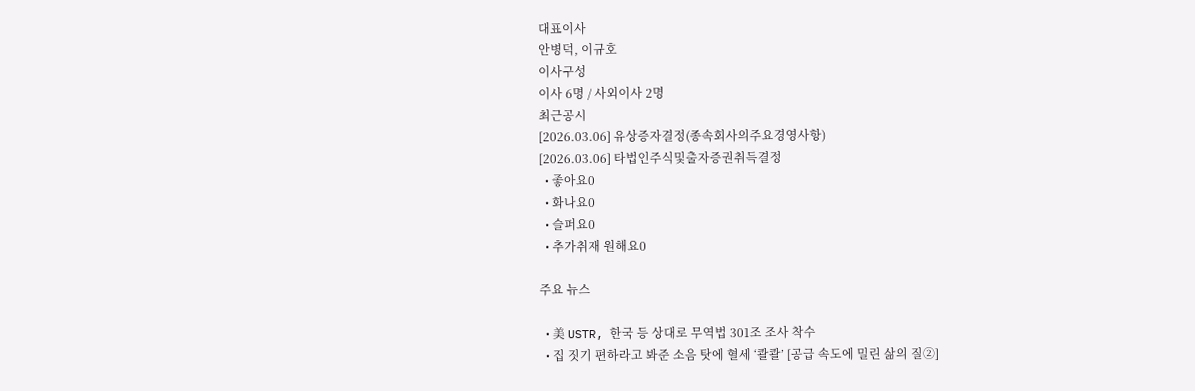대표이사
안병덕, 이규호
이사구성
이사 6명 / 사외이사 2명
최근공시
[2026.03.06] 유상증자결정(종속회사의주요경영사항)
[2026.03.06] 타법인주식및출자증권취득결정
  • 좋아요0
  • 화나요0
  • 슬퍼요0
  • 추가취재 원해요0

주요 뉴스

  • 美 USTR, 한국 등 상대로 무역법 301조 조사 착수
  • 집 짓기 편하라고 봐준 소음 탓에 혈세 ‘콸콸’ [공급 속도에 밀린 삶의 질②]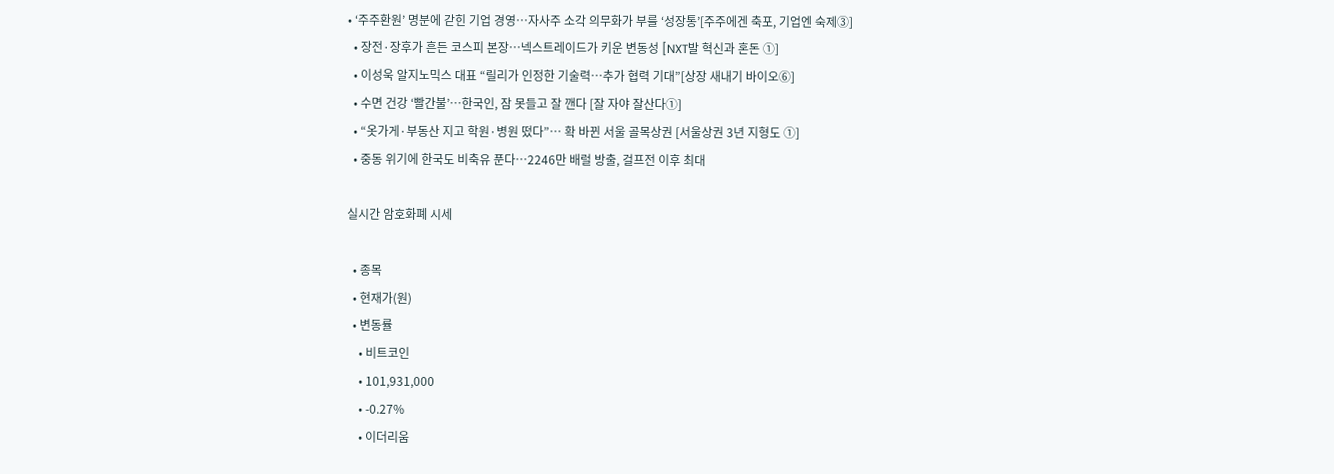• ‘주주환원’ 명분에 갇힌 기업 경영…자사주 소각 의무화가 부를 ‘성장통’[주주에겐 축포, 기업엔 숙제③]
  • 장전·장후가 흔든 코스피 본장…넥스트레이드가 키운 변동성 [NXT발 혁신과 혼돈 ①]
  • 이성욱 알지노믹스 대표 “릴리가 인정한 기술력…추가 협력 기대”[상장 새내기 바이오⑥]
  • 수면 건강 ‘빨간불’…한국인, 잠 못들고 잘 깬다 [잘 자야 잘산다①]
  • “옷가게·부동산 지고 학원·병원 떴다”… 확 바뀐 서울 골목상권 [서울상권 3년 지형도 ①]
  • 중동 위기에 한국도 비축유 푼다…2246만 배럴 방출, 걸프전 이후 최대

실시간 암호화폐 시세

  • 종목
  • 현재가(원)
  • 변동률
    • 비트코인
    • 101,931,000
    • -0.27%
    • 이더리움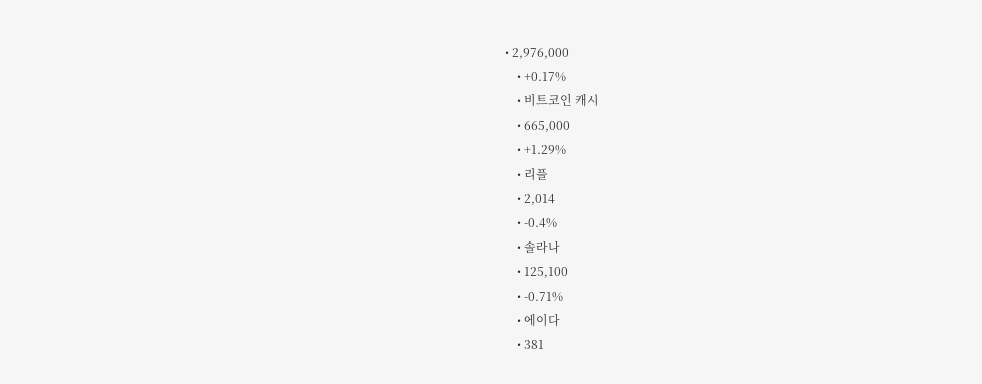• 2,976,000
    • +0.17%
    • 비트코인 캐시
    • 665,000
    • +1.29%
    • 리플
    • 2,014
    • -0.4%
    • 솔라나
    • 125,100
    • -0.71%
    • 에이다
    • 381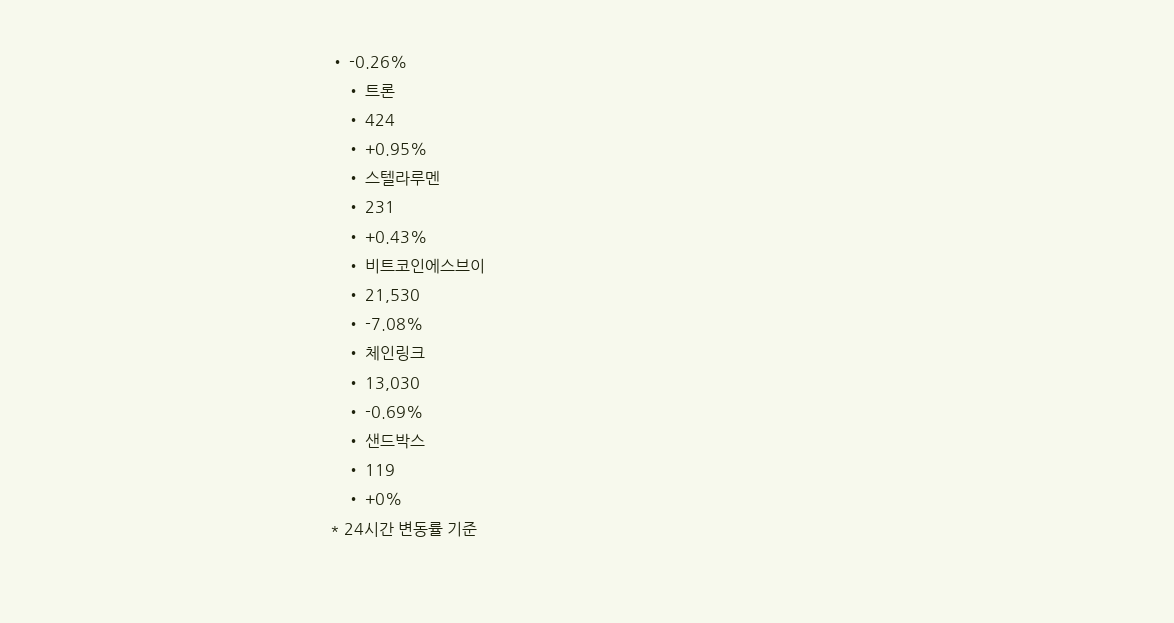• -0.26%
    • 트론
    • 424
    • +0.95%
    • 스텔라루멘
    • 231
    • +0.43%
    • 비트코인에스브이
    • 21,530
    • -7.08%
    • 체인링크
    • 13,030
    • -0.69%
    • 샌드박스
    • 119
    • +0%
* 24시간 변동률 기준